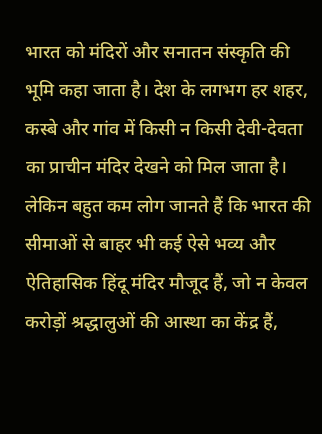भारत को मंदिरों और सनातन संस्कृति की भूमि कहा जाता है। देश के लगभग हर शहर, कस्बे और गांव में किसी न किसी देवी-देवता का प्राचीन मंदिर देखने को मिल जाता है। लेकिन बहुत कम लोग जानते हैं कि भारत की सीमाओं से बाहर भी कई ऐसे भव्य और ऐतिहासिक हिंदू मंदिर मौजूद हैं, जो न केवल करोड़ों श्रद्धालुओं की आस्था का केंद्र हैं,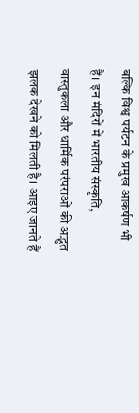बल्कि विश्व पर्यटन के प्रमुख आकर्षण भी हैं। इन मंदिरों में भारतीय संस्कृति, वास्तुकला और धार्मिक परंपराओं की अद्भुत झलक देखने को मिलती है। आइए जानते हैं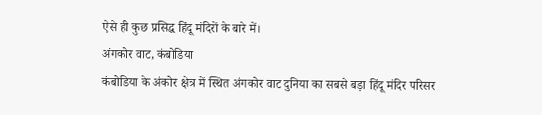ऐसे ही कुछ प्रसिद्ध हिंदू मंदिरों के बारे में।
अंगकोर वाट, कंबोडिया
कंबोडिया के अंकोर क्षेत्र में स्थित अंगकोर वाट दुनिया का सबसे बड़ा हिंदू मंदिर परिसर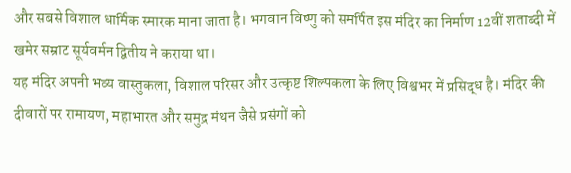और सबसे विशाल धार्मिक स्मारक माना जाता है। भगवान विष्णु को समर्पित इस मंदिर का निर्माण 12वीं शताब्दी में खमेर सम्राट सूर्यवर्मन द्वितीय ने कराया था।
यह मंदिर अपनी भव्य वास्तुकला, विशाल परिसर और उत्कृष्ट शिल्पकला के लिए विश्वभर में प्रसिद्ध है। मंदिर की दीवारों पर रामायण, महाभारत और समुद्र मंथन जैसे प्रसंगों को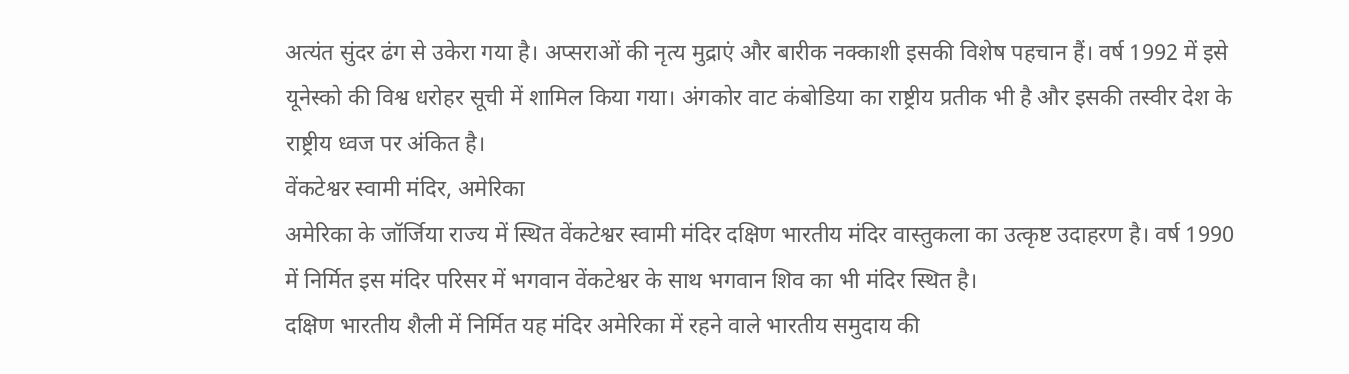अत्यंत सुंदर ढंग से उकेरा गया है। अप्सराओं की नृत्य मुद्राएं और बारीक नक्काशी इसकी विशेष पहचान हैं। वर्ष 1992 में इसे यूनेस्को की विश्व धरोहर सूची में शामिल किया गया। अंगकोर वाट कंबोडिया का राष्ट्रीय प्रतीक भी है और इसकी तस्वीर देश के राष्ट्रीय ध्वज पर अंकित है।
वेंकटेश्वर स्वामी मंदिर, अमेरिका
अमेरिका के जॉर्जिया राज्य में स्थित वेंकटेश्वर स्वामी मंदिर दक्षिण भारतीय मंदिर वास्तुकला का उत्कृष्ट उदाहरण है। वर्ष 1990 में निर्मित इस मंदिर परिसर में भगवान वेंकटेश्वर के साथ भगवान शिव का भी मंदिर स्थित है।
दक्षिण भारतीय शैली में निर्मित यह मंदिर अमेरिका में रहने वाले भारतीय समुदाय की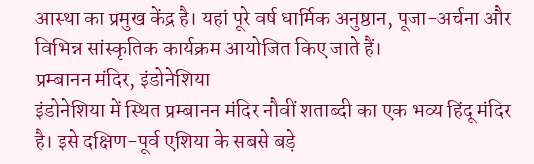आस्था का प्रमुख केंद्र है। यहां पूरे वर्ष धार्मिक अनुष्ठान, पूजा-अर्चना और विभिन्न सांस्कृतिक कार्यक्रम आयोजित किए जाते हैं।
प्रम्बानन मंदिर, इंडोनेशिया
इंडोनेशिया में स्थित प्रम्बानन मंदिर नौवीं शताब्दी का एक भव्य हिंदू मंदिर है। इसे दक्षिण-पूर्व एशिया के सबसे बड़े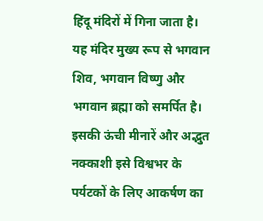हिंदू मंदिरों में गिना जाता है।
यह मंदिर मुख्य रूप से भगवान शिव, भगवान विष्णु और भगवान ब्रह्मा को समर्पित है। इसकी ऊंची मीनारें और अद्भुत नक्काशी इसे विश्वभर के पर्यटकों के लिए आकर्षण का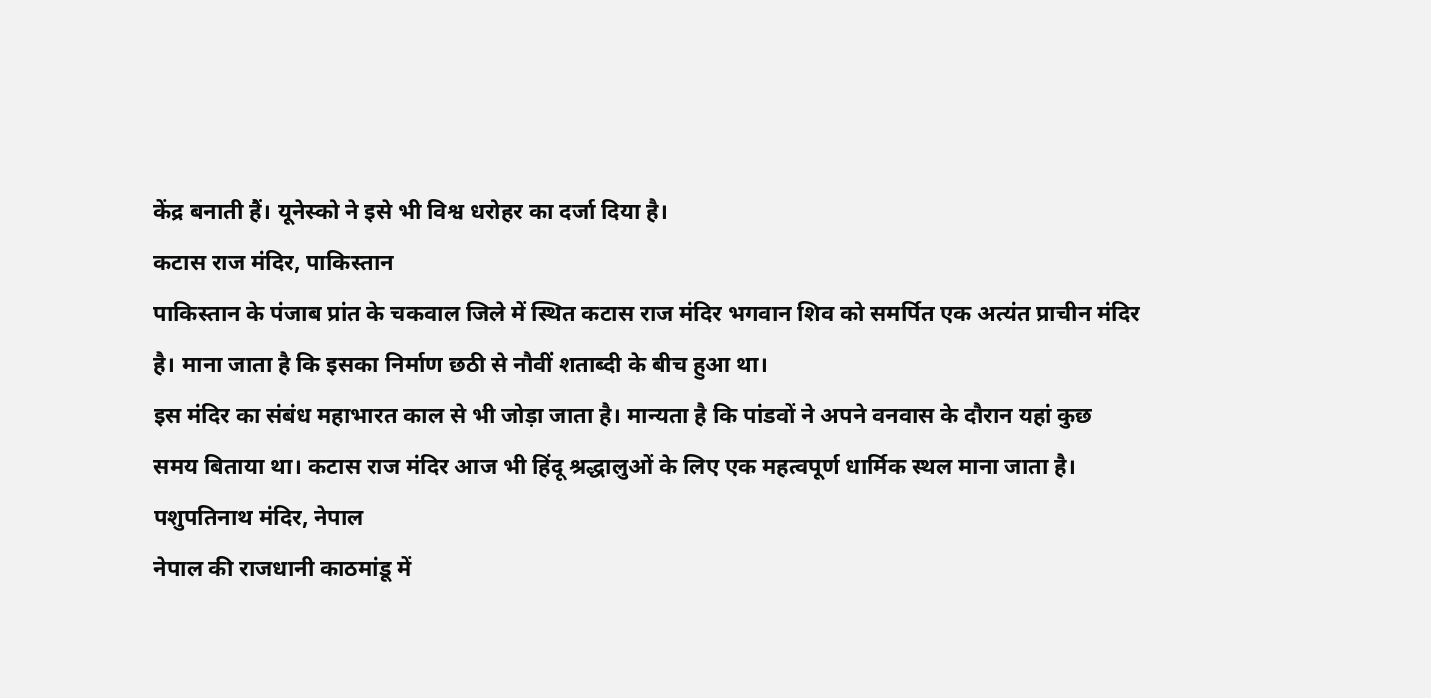केंद्र बनाती हैं। यूनेस्को ने इसे भी विश्व धरोहर का दर्जा दिया है।
कटास राज मंदिर, पाकिस्तान
पाकिस्तान के पंजाब प्रांत के चकवाल जिले में स्थित कटास राज मंदिर भगवान शिव को समर्पित एक अत्यंत प्राचीन मंदिर है। माना जाता है कि इसका निर्माण छठी से नौवीं शताब्दी के बीच हुआ था।
इस मंदिर का संबंध महाभारत काल से भी जोड़ा जाता है। मान्यता है कि पांडवों ने अपने वनवास के दौरान यहां कुछ समय बिताया था। कटास राज मंदिर आज भी हिंदू श्रद्धालुओं के लिए एक महत्वपूर्ण धार्मिक स्थल माना जाता है।
पशुपतिनाथ मंदिर, नेपाल
नेपाल की राजधानी काठमांडू में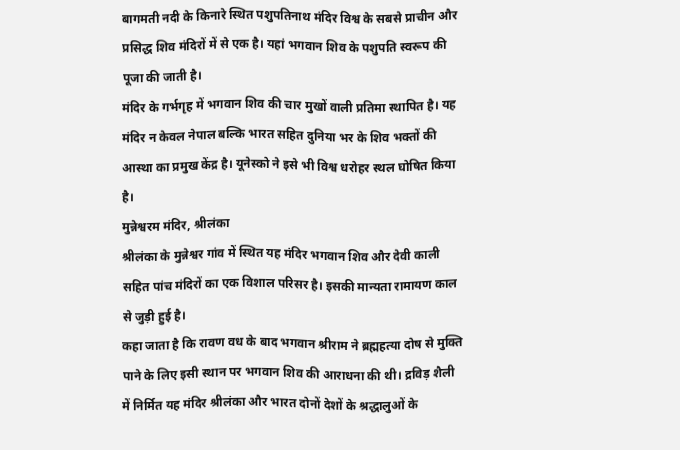बागमती नदी के किनारे स्थित पशुपतिनाथ मंदिर विश्व के सबसे प्राचीन और प्रसिद्ध शिव मंदिरों में से एक है। यहां भगवान शिव के पशुपति स्वरूप की पूजा की जाती है।
मंदिर के गर्भगृह में भगवान शिव की चार मुखों वाली प्रतिमा स्थापित है। यह मंदिर न केवल नेपाल बल्कि भारत सहित दुनिया भर के शिव भक्तों की आस्था का प्रमुख केंद्र है। यूनेस्को ने इसे भी विश्व धरोहर स्थल घोषित किया है।
मुन्नेश्वरम मंदिर, श्रीलंका
श्रीलंका के मुन्नेश्वर गांव में स्थित यह मंदिर भगवान शिव और देवी काली सहित पांच मंदिरों का एक विशाल परिसर है। इसकी मान्यता रामायण काल से जुड़ी हुई है।
कहा जाता है कि रावण वध के बाद भगवान श्रीराम ने ब्रह्महत्या दोष से मुक्ति पाने के लिए इसी स्थान पर भगवान शिव की आराधना की थी। द्रविड़ शैली में निर्मित यह मंदिर श्रीलंका और भारत दोनों देशों के श्रद्धालुओं के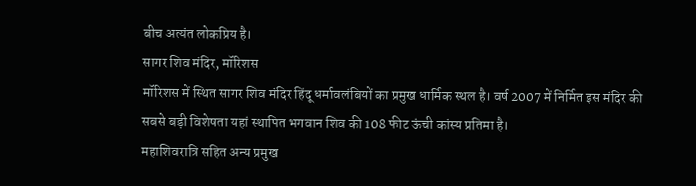बीच अत्यंत लोकप्रिय है।
सागर शिव मंदिर, मॉरिशस
मॉरिशस में स्थित सागर शिव मंदिर हिंदू धर्मावलंबियों का प्रमुख धार्मिक स्थल है। वर्ष 2007 में निर्मित इस मंदिर की सबसे बड़ी विशेषता यहां स्थापित भगवान शिव की 108 फीट ऊंची कांस्य प्रतिमा है।
महाशिवरात्रि सहित अन्य प्रमुख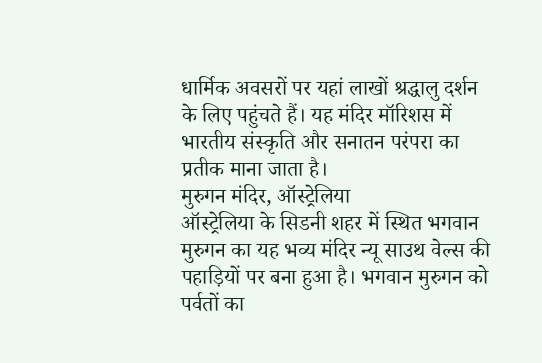धार्मिक अवसरों पर यहां लाखों श्रद्धालु दर्शन के लिए पहुंचते हैं। यह मंदिर मॉरिशस में भारतीय संस्कृति और सनातन परंपरा का प्रतीक माना जाता है।
मुरुगन मंदिर, ऑस्ट्रेलिया
ऑस्ट्रेलिया के सिडनी शहर में स्थित भगवान मुरुगन का यह भव्य मंदिर न्यू साउथ वेल्स की पहाड़ियों पर बना हुआ है। भगवान मुरुगन को पर्वतों का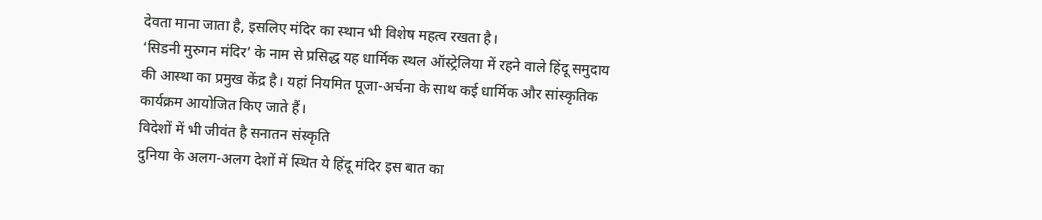देवता माना जाता है, इसलिए मंदिर का स्थान भी विशेष महत्व रखता है।
‘सिडनी मुरुगन मंदिर’ के नाम से प्रसिद्ध यह धार्मिक स्थल ऑस्ट्रेलिया में रहने वाले हिंदू समुदाय की आस्था का प्रमुख केंद्र है। यहां नियमित पूजा-अर्चना के साथ कई धार्मिक और सांस्कृतिक कार्यक्रम आयोजित किए जाते हैं।
विदेशों में भी जीवंत है सनातन संस्कृति
दुनिया के अलग-अलग देशों में स्थित ये हिंदू मंदिर इस बात का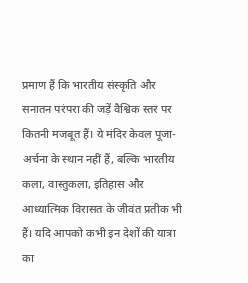प्रमाण हैं कि भारतीय संस्कृति और सनातन परंपरा की जड़ें वैश्विक स्तर पर कितनी मजबूत हैं। ये मंदिर केवल पूजा-अर्चना के स्थान नहीं हैं, बल्कि भारतीय कला, वास्तुकला, इतिहास और आध्यात्मिक विरासत के जीवंत प्रतीक भी हैं। यदि आपको कभी इन देशों की यात्रा का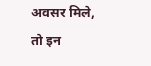अवसर मिले, तो इन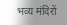भव्य मंदिरों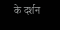के दर्शन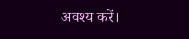अवश्य करें।